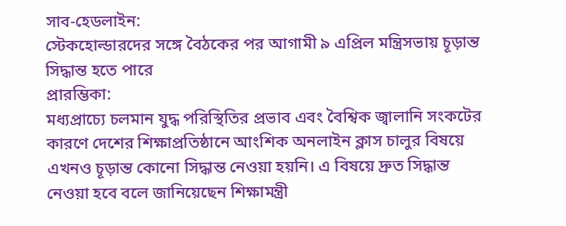সাব-হেডলাইন:
স্টেকহোল্ডারদের সঙ্গে বৈঠকের পর আগামী ৯ এপ্রিল মন্ত্রিসভায় চূড়ান্ত সিদ্ধান্ত হতে পারে
প্রারম্ভিকা:
মধ্যপ্রাচ্যে চলমান যুদ্ধ পরিস্থিতির প্রভাব এবং বৈশ্বিক জ্বালানি সংকটের কারণে দেশের শিক্ষাপ্রতিষ্ঠানে আংশিক অনলাইন ক্লাস চালুর বিষয়ে এখনও চূড়ান্ত কোনো সিদ্ধান্ত নেওয়া হয়নি। এ বিষয়ে দ্রুত সিদ্ধান্ত নেওয়া হবে বলে জানিয়েছেন শিক্ষামন্ত্রী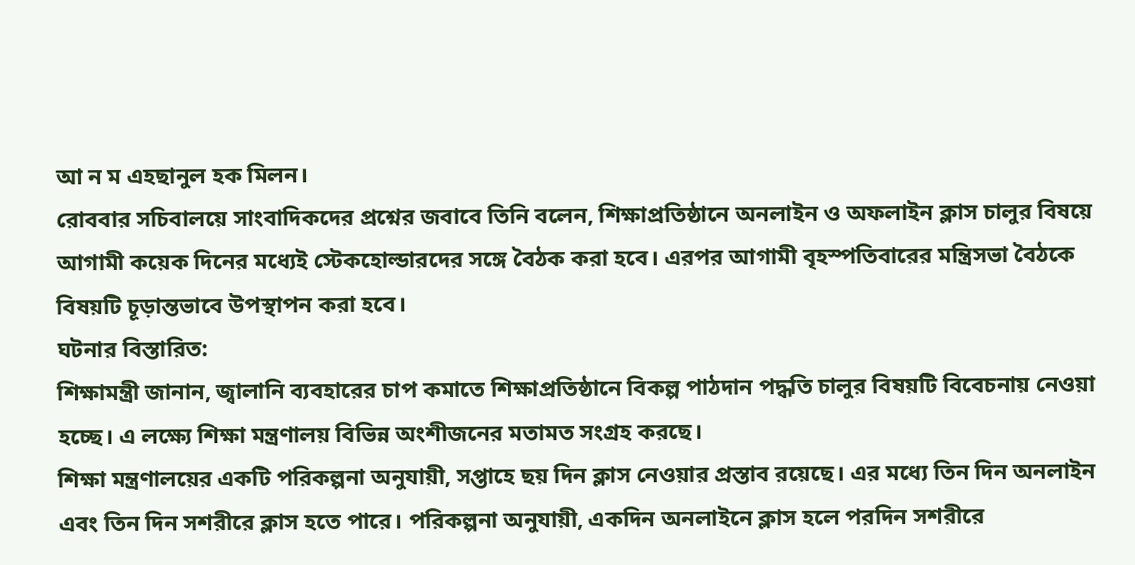আ ন ম এহছানুল হক মিলন।
রোববার সচিবালয়ে সাংবাদিকদের প্রশ্নের জবাবে তিনি বলেন, শিক্ষাপ্রতিষ্ঠানে অনলাইন ও অফলাইন ক্লাস চালুর বিষয়ে আগামী কয়েক দিনের মধ্যেই স্টেকহোল্ডারদের সঙ্গে বৈঠক করা হবে। এরপর আগামী বৃহস্পতিবারের মন্ত্রিসভা বৈঠকে বিষয়টি চূড়ান্তভাবে উপস্থাপন করা হবে।
ঘটনার বিস্তারিত:
শিক্ষামন্ত্রী জানান, জ্বালানি ব্যবহারের চাপ কমাতে শিক্ষাপ্রতিষ্ঠানে বিকল্প পাঠদান পদ্ধতি চালুর বিষয়টি বিবেচনায় নেওয়া হচ্ছে। এ লক্ষ্যে শিক্ষা মন্ত্রণালয় বিভিন্ন অংশীজনের মতামত সংগ্রহ করছে।
শিক্ষা মন্ত্রণালয়ের একটি পরিকল্পনা অনুযায়ী, সপ্তাহে ছয় দিন ক্লাস নেওয়ার প্রস্তাব রয়েছে। এর মধ্যে তিন দিন অনলাইন এবং তিন দিন সশরীরে ক্লাস হতে পারে। পরিকল্পনা অনুযায়ী, একদিন অনলাইনে ক্লাস হলে পরদিন সশরীরে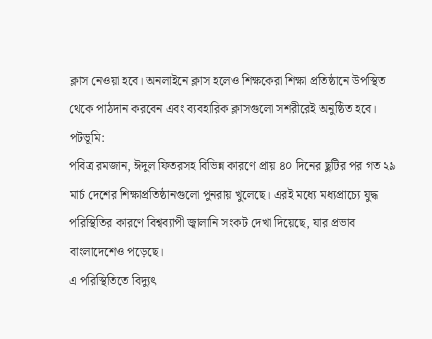ক্লাস নেওয়া হবে। অনলাইনে ক্লাস হলেও শিক্ষকেরা শিক্ষা প্রতিষ্ঠানে উপস্থিত থেকে পাঠদান করবেন এবং ব্যবহারিক ক্লাসগুলো সশরীরেই অনুষ্ঠিত হবে।
পটভূমি:
পবিত্র রমজান, ঈদুল ফিতরসহ বিভিন্ন কারণে প্রায় ৪০ দিনের ছুটির পর গত ২৯ মার্চ দেশের শিক্ষাপ্রতিষ্ঠানগুলো পুনরায় খুলেছে। এরই মধ্যে মধ্যপ্রাচ্যে যুদ্ধ পরিস্থিতির কারণে বিশ্বব্যাপী জ্বালানি সংকট দেখা দিয়েছে, যার প্রভাব বাংলাদেশেও পড়েছে।
এ পরিস্থিতিতে বিদ্যুৎ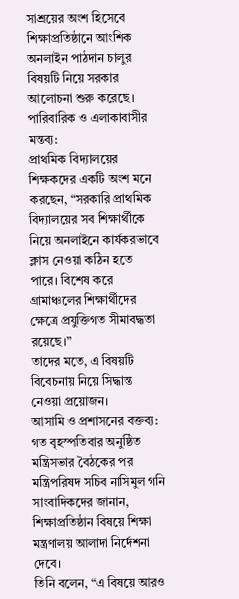সাশ্রয়ের অংশ হিসেবে শিক্ষাপ্রতিষ্ঠানে আংশিক অনলাইন পাঠদান চালুর বিষয়টি নিয়ে সরকার আলোচনা শুরু করেছে।
পারিবারিক ও এলাকাবাসীর মন্তব্য:
প্রাথমিক বিদ্যালয়ের শিক্ষকদের একটি অংশ মনে করছেন, “সরকারি প্রাথমিক বিদ্যালয়ের সব শিক্ষার্থীকে নিয়ে অনলাইনে কার্যকরভাবে ক্লাস নেওয়া কঠিন হতে পারে। বিশেষ করে গ্রামাঞ্চলের শিক্ষার্থীদের ক্ষেত্রে প্রযুক্তিগত সীমাবদ্ধতা রয়েছে।”
তাদের মতে, এ বিষয়টি বিবেচনায় নিয়ে সিদ্ধান্ত নেওয়া প্রয়োজন।
আসামি ও প্রশাসনের বক্তব্য:
গত বৃহস্পতিবার অনুষ্ঠিত মন্ত্রিসভার বৈঠকের পর মন্ত্রিপরিষদ সচিব নাসিমুল গনি সাংবাদিকদের জানান, শিক্ষাপ্রতিষ্ঠান বিষয়ে শিক্ষা মন্ত্রণালয় আলাদা নির্দেশনা দেবে।
তিনি বলেন, “এ বিষয়ে আরও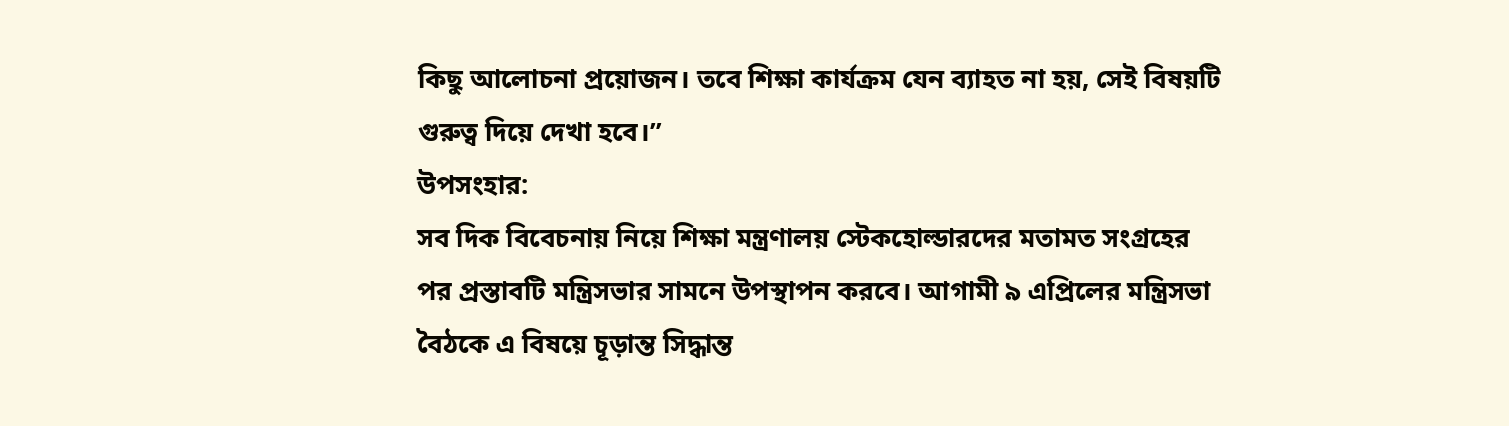কিছু আলোচনা প্রয়োজন। তবে শিক্ষা কার্যক্রম যেন ব্যাহত না হয়, সেই বিষয়টি গুরুত্ব দিয়ে দেখা হবে।”
উপসংহার:
সব দিক বিবেচনায় নিয়ে শিক্ষা মন্ত্রণালয় স্টেকহোল্ডারদের মতামত সংগ্রহের পর প্রস্তাবটি মন্ত্রিসভার সামনে উপস্থাপন করবে। আগামী ৯ এপ্রিলের মন্ত্রিসভা বৈঠকে এ বিষয়ে চূড়ান্ত সিদ্ধান্ত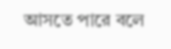আসতে পারে বলে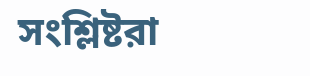সংশ্লিষ্টরা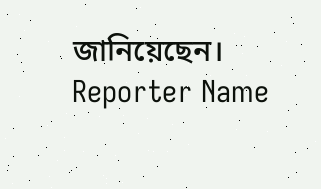জানিয়েছেন।
Reporter Name